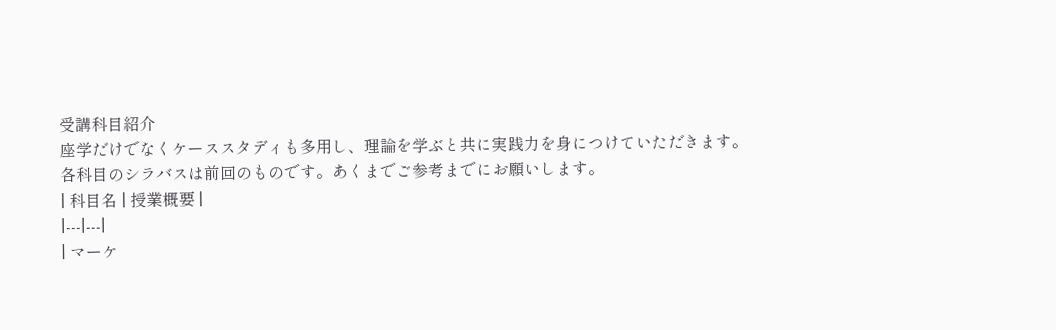受講科目紹介
座学だけでなくケーススタディも多用し、理論を学ぶと共に実践力を身につけていただきます。
各科目のシラバスは前回のものです。あくまでご参考までにお願いします。
| 科目名 | 授業概要 |
|---|---|
| マーケ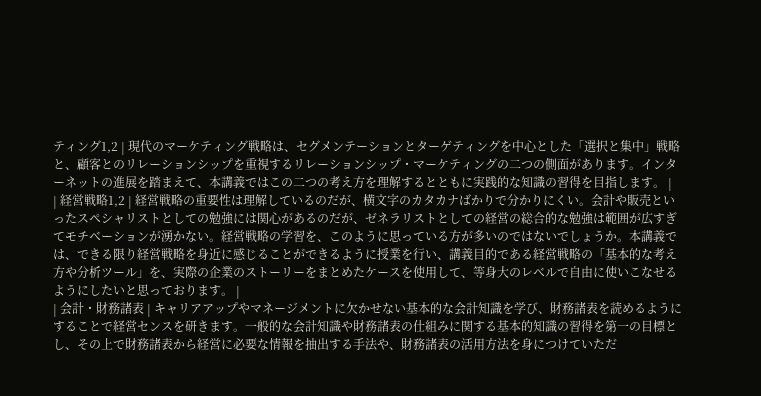ティング1,2 | 現代のマーケティング戦略は、セグメンテーションとターゲティングを中心とした「選択と集中」戦略と、顧客とのリレーションシップを重視するリレーションシップ・マーケティングの二つの側面があります。インターネットの進展を踏まえて、本講義ではこの二つの考え方を理解するとともに実践的な知識の習得を目指します。 |
| 経営戦略1,2 | 経営戦略の重要性は理解しているのだが、横文字のカタカナばかりで分かりにくい。会計や販売といったスペシャリストとしての勉強には関心があるのだが、ゼネラリストとしての経営の総合的な勉強は範囲が広すぎてモチベーションが湧かない。経営戦略の学習を、このように思っている方が多いのではないでしょうか。本講義では、できる限り経営戦略を身近に感じることができるように授業を行い、講義目的である経営戦略の「基本的な考え方や分析ツール」を、実際の企業のストーリーをまとめたケースを使用して、等身大のレベルで自由に使いこなせるようにしたいと思っております。 |
| 会計・財務諸表 | キャリアアップやマネージメントに欠かせない基本的な会計知識を学び、財務諸表を読めるようにすることで経営センスを研きます。一般的な会計知識や財務諸表の仕組みに関する基本的知識の習得を第一の目標とし、その上で財務諸表から経営に必要な情報を抽出する手法や、財務諸表の活用方法を身につけていただ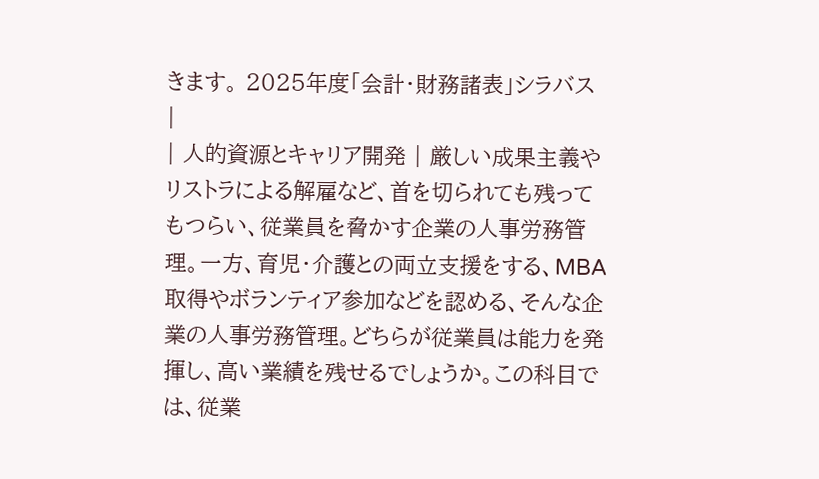きます。 2025年度「会計・財務諸表」シラバス |
| 人的資源とキャリア開発 | 厳しい成果主義やリストラによる解雇など、首を切られても残ってもつらい、従業員を脅かす企業の人事労務管理。一方、育児・介護との両立支援をする、MBA取得やボランティア参加などを認める、そんな企業の人事労務管理。どちらが従業員は能力を発揮し、高い業績を残せるでしょうか。この科目では、従業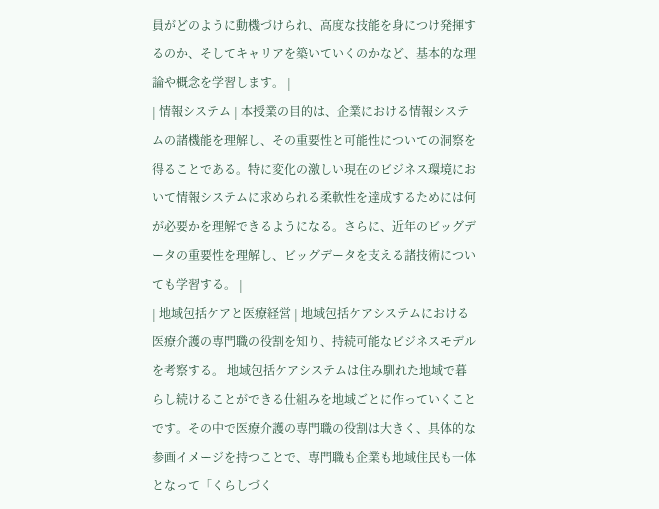員がどのように動機づけられ、高度な技能を身につけ発揮するのか、そしてキャリアを築いていくのかなど、基本的な理論や概念を学習します。 |
| 情報システム | 本授業の目的は、企業における情報システムの諸機能を理解し、その重要性と可能性についての洞察を得ることである。特に変化の激しい現在のビジネス環境において情報システムに求められる柔軟性を達成するためには何が必要かを理解できるようになる。さらに、近年のビッグデータの重要性を理解し、ビッグデータを支える諸技術についても学習する。 |
| 地域包括ケアと医療経営 | 地域包括ケアシステムにおける医療介護の専門職の役割を知り、持続可能なビジネスモデルを考察する。 地域包括ケアシステムは住み馴れた地域で暮らし続けることができる仕組みを地域ごとに作っていくことです。その中で医療介護の専門職の役割は大きく、具体的な参画イメージを持つことで、専門職も企業も地域住民も一体となって「くらしづく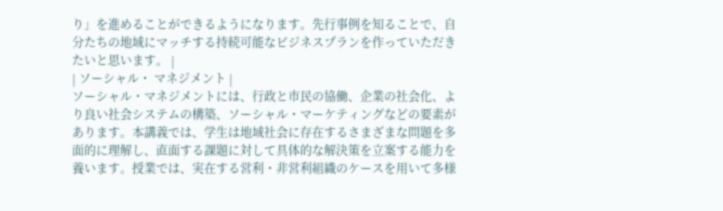り」を進めることができるようになります。先行事例を知ることで、自分たちの地域にマッチする持続可能なビジネスプランを作っていただきたいと思います。 |
| ソーシャル・ マネジメント |
ソーシャル・マネジメントには、行政と市民の協働、企業の社会化、より良い社会システムの構築、ソーシャル・マーケティングなどの要素があります。本講義では、学生は地域社会に存在するさまざまな問題を多面的に理解し、直面する課題に対して具体的な解決策を立案する能力を養います。授業では、実在する営利・非営利組織のケースを用いて多様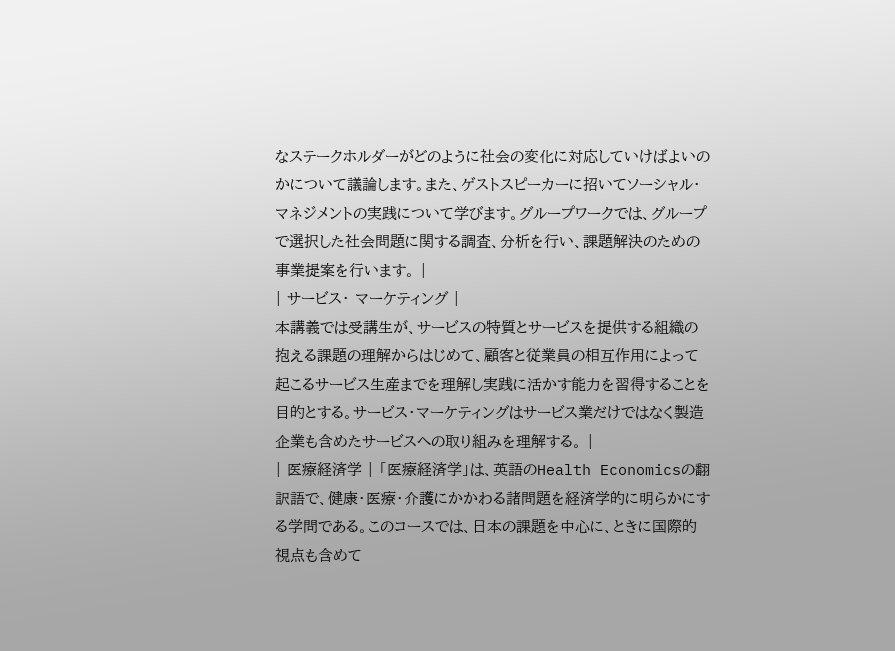なステークホルダーがどのように社会の変化に対応していけばよいのかについて議論します。また、ゲストスピーカーに招いてソーシャル・マネジメントの実践について学びます。グループワークでは、グループで選択した社会問題に関する調査、分析を行い、課題解決のための事業提案を行います。 |
| サービス・ マーケティング |
本講義では受講生が、サービスの特質とサービスを提供する組織の抱える課題の理解からはじめて、顧客と従業員の相互作用によって起こるサービス生産までを理解し実践に活かす能力を習得することを目的とする。サービス・マーケティングはサービス業だけではなく製造企業も含めたサービスへの取り組みを理解する。 |
| 医療経済学 | 「医療経済学」は、英語のHealth Economicsの翻訳語で、健康・医療・介護にかかわる諸問題を経済学的に明らかにする学問である。このコースでは、日本の課題を中心に、ときに国際的視点も含めて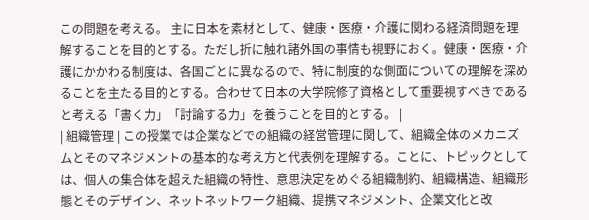この問題を考える。 主に日本を素材として、健康・医療・介護に関わる経済問題を理解することを目的とする。ただし折に触れ諸外国の事情も視野におく。健康・医療・介護にかかわる制度は、各国ごとに異なるので、特に制度的な側面についての理解を深めることを主たる目的とする。合わせて日本の大学院修了資格として重要視すべきであると考える「書く力」「討論する力」を養うことを目的とする。 |
| 組織管理 | この授業では企業などでの組織の経営管理に関して、組織全体のメカニズムとそのマネジメントの基本的な考え方と代表例を理解する。ことに、トピックとしては、個人の集合体を超えた組織の特性、意思決定をめぐる組織制約、組織構造、組織形態とそのデザイン、ネットネットワーク組織、提携マネジメント、企業文化と改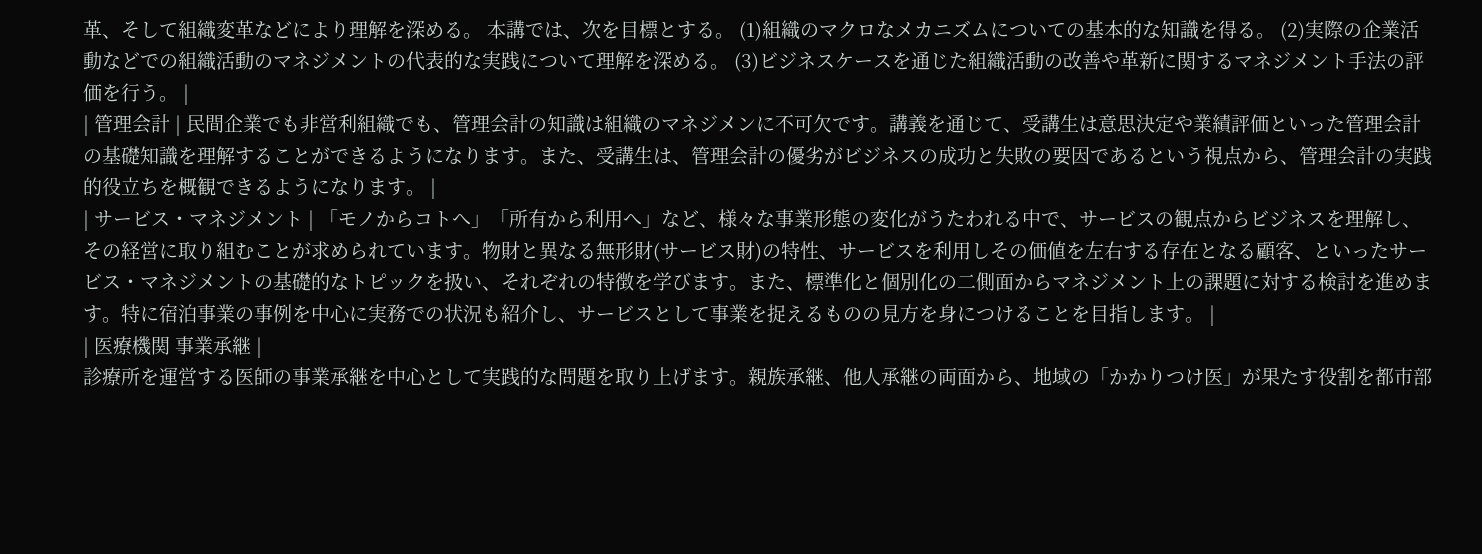革、そして組織変革などにより理解を深める。 本講では、次を目標とする。 (1)組織のマクロなメカニズムについての基本的な知識を得る。 (2)実際の企業活動などでの組織活動のマネジメントの代表的な実践について理解を深める。 (3)ビジネスケースを通じた組織活動の改善や革新に関するマネジメント手法の評価を行う。 |
| 管理会計 | 民間企業でも非営利組織でも、管理会計の知識は組織のマネジメンに不可欠です。講義を通じて、受講生は意思決定や業績評価といった管理会計の基礎知識を理解することができるようになります。また、受講生は、管理会計の優劣がビジネスの成功と失敗の要因であるという視点から、管理会計の実践的役立ちを概観できるようになります。 |
| サービス・マネジメント | 「モノからコトへ」「所有から利用へ」など、様々な事業形態の変化がうたわれる中で、サービスの観点からビジネスを理解し、その経営に取り組むことが求められています。物財と異なる無形財(サービス財)の特性、サービスを利用しその価値を左右する存在となる顧客、といったサービス・マネジメントの基礎的なトピックを扱い、それぞれの特徴を学びます。また、標準化と個別化の二側面からマネジメント上の課題に対する検討を進めます。特に宿泊事業の事例を中心に実務での状況も紹介し、サービスとして事業を捉えるものの見方を身につけることを目指します。 |
| 医療機関 事業承継 |
診療所を運営する医師の事業承継を中心として実践的な問題を取り上げます。親族承継、他人承継の両面から、地域の「かかりつけ医」が果たす役割を都市部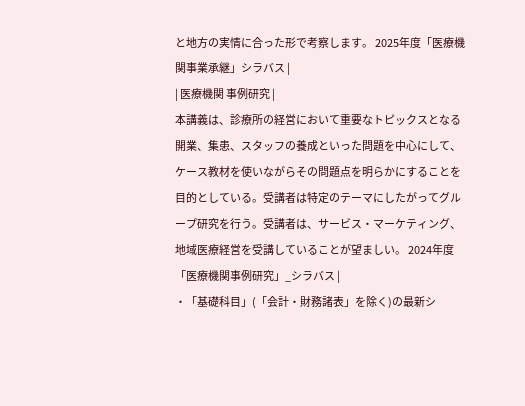と地方の実情に合った形で考察します。 2025年度「医療機関事業承継」シラバス |
| 医療機関 事例研究 |
本講義は、診療所の経営において重要なトピックスとなる開業、集患、スタッフの養成といった問題を中心にして、ケース教材を使いながらその問題点を明らかにすることを目的としている。受講者は特定のテーマにしたがってグループ研究を行う。受講者は、サービス・マーケティング、地域医療経営を受講していることが望ましい。 2024年度「医療機関事例研究」_シラバス |
・「基礎科目」(「会計・財務諸表」を除く)の最新シ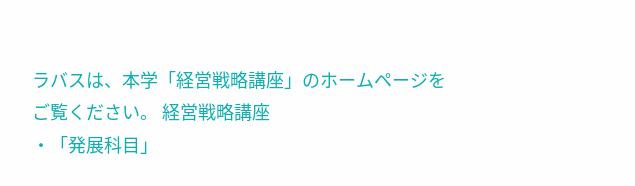ラバスは、本学「経営戦略講座」のホームページをご覧ください。 経営戦略講座
・「発展科目」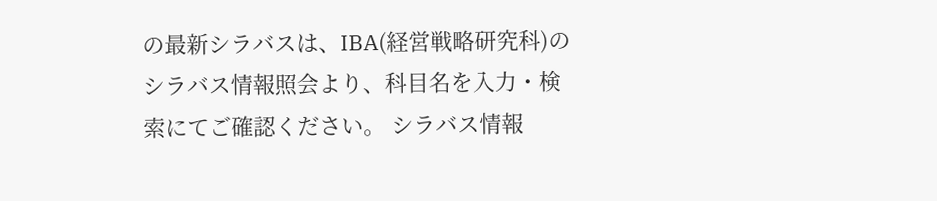の最新シラバスは、IBA(経営戦略研究科)のシラバス情報照会より、科目名を入力・検索にてご確認ください。 シラバス情報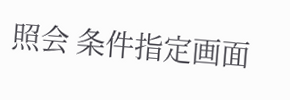照会 条件指定画面